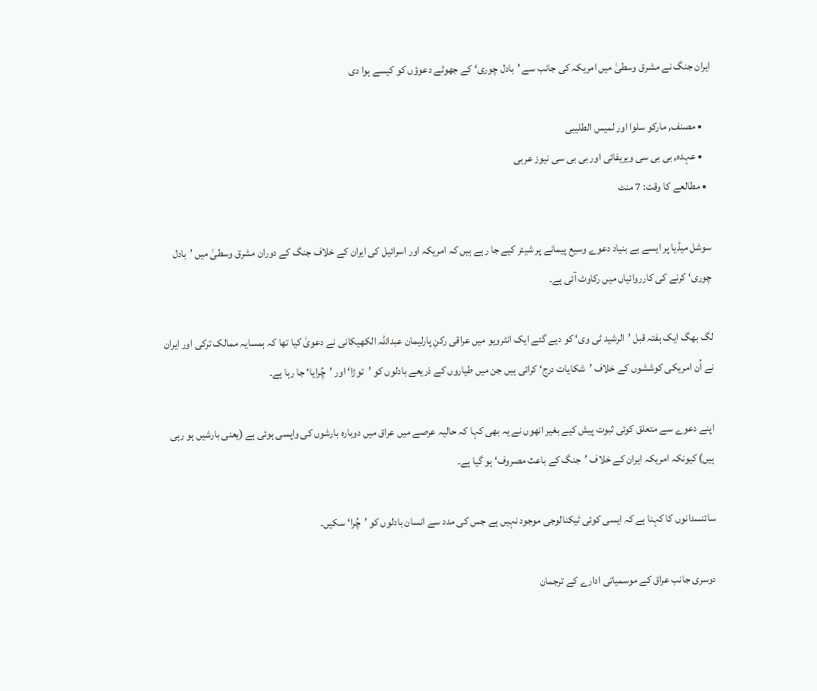ایران جنگ نے مشرق وسطیٰ میں امریکہ کی جانب سے ’بادل چوری‘ کے جھوٹے دعوؤں کو کیسے ہوا دی

    • مصنف, مارکو سلوا اور لمیس الطلیبی
    • عہدہ, بی بی سی ویریفائی اور بی بی سی نیوز عربی
  • مطالعے کا وقت: 7 منٹ

سوشل میڈیا پر ایسے بے بنیاد دعوے وسیع پیمانے پر شیئر کیے جا رہے ہیں کہ امریکہ اور اسرائیل کی ایران کے خلاف جنگ کے دوران مشرق وسطیٰ میں ’بادل چوری‘ کرنے کی کارروائیاں میں رکاوٹ آئی ہے۔

لگ بھگ ایک ہفتہ قبل ’الرشید ٹی وی‘ کو دیے گئے ایک انٹرویو میں عراقی رکنِ پارلیمان عبداللہ الکھیکانی نے دعویٰ کیا تھا کہ ہمسایہ ممالک ترکی اور ایران نے اُن امریکی کوششوں کے خلاف ’شکایات درج‘ کرائی ہیں جن میں طیاروں کے ذریعے بادلوں کو ’توڑا‘ اور ’چُرایا‘ جا رہا ہے۔

اپنے دعوے سے متعلق کوئی ثبوت پیش کیے بغیر انھوں نے یہ بھی کہا کہ حالیہ عرصے میں عراق میں دوبارہ بارشوں کی واپسی ہوئی ہے (یعنی بارشیں ہو رہی ہیں) کیونکہ امریکہ ایران کے خلاف ’جنگ کے باعث مصروف‘ ہو گیا ہے۔

سائنسدانوں کا کہنا ہے کہ ایسی کوئی ٹیکنالوجی موجود نہیں ہے جس کی مدد سے انسان بادلوں کو ’چُرا‘ سکیں۔

دوسری جانب عراق کے موسمیاتی ادارے کے ترجمان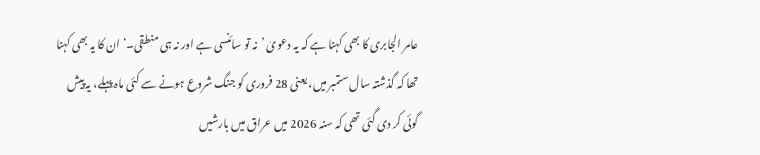عامر الجابری کا بھی کہنا ہے کہ یہ دعویٰ ’نہ تو سائنسی ہے اور نہ ہی منطقی۔‘ ان کا یہ بھی کہنا تھا کہ گذشتہ سال ستمبر میں، یعنی 28 فروری کو جنگ شروع ہونے سے کئی ماہ پہلے، یہ پیش گوئی کر دی گئی تھی کہ سنہ 2026 میں عراق میں بارشیں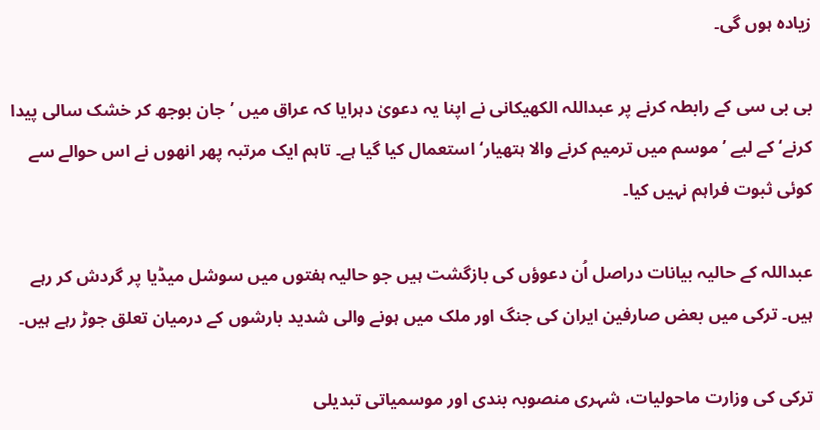زیادہ ہوں گی۔

بی بی سی کے رابطہ کرنے پر عبداللہ الکھیکانی نے اپنا یہ دعویٰ دہرایا کہ عراق میں ’جان بوجھ کر خشک سالی پیدا کرنے‘ کے لیے ’موسم میں ترمیم کرنے والا ہتھیار‘ استعمال کیا گیا ہے۔ تاہم ایک مرتبہ پھر انھوں نے اس حوالے سے کوئی ثبوت فراہم نہیں کیا۔

عبداللہ کے حالیہ بیانات دراصل اُن دعوؤں کی بازگشت ہیں جو حالیہ ہفتوں میں سوشل میڈیا پر گردش کر رہے ہیں۔ ترکی میں بعض صارفین ایران کی جنگ اور ملک میں ہونے والی شدید بارشوں کے درمیان تعلق جوڑ رہے ہیں۔

ترکی کی وزارت ماحولیات، شہری منصوبہ بندی اور موسمیاتی تبدیلی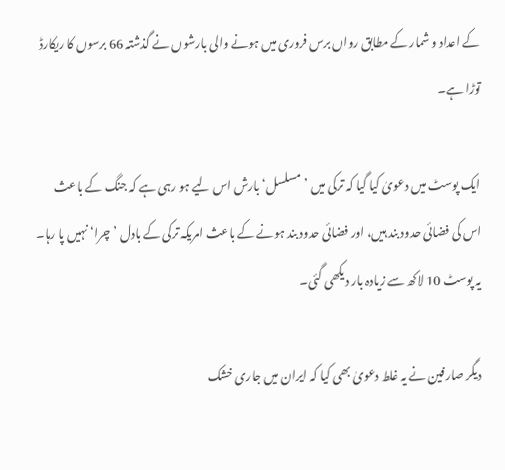کے اعداد و شمار کے مطابق رواں برس فروری میں ہونے والی بارشوں نے گذشتہ 66 برسوں کا ریکارڈ توڑا ہے۔

ایک پوسٹ میں دعویٰ کیا گیا کہ ترکی میں ’مسلسل‘ بارش اس لیے ہو رہی ہے کہ جنگ کے باعث اس کی فضائی حدود بند ہیں، اور فضائی حدود بند ہونے کے باعث امریکہ ترکی کے بادل ’چرا‘ نہیں پا رہا۔ یہ پوسٹ 10 لاکھ سے زیادہ بار دیکھی گئی۔

دیگر صارفین نے یہ غلط دعویٰ بھی کیا کہ ایران میں جاری خشک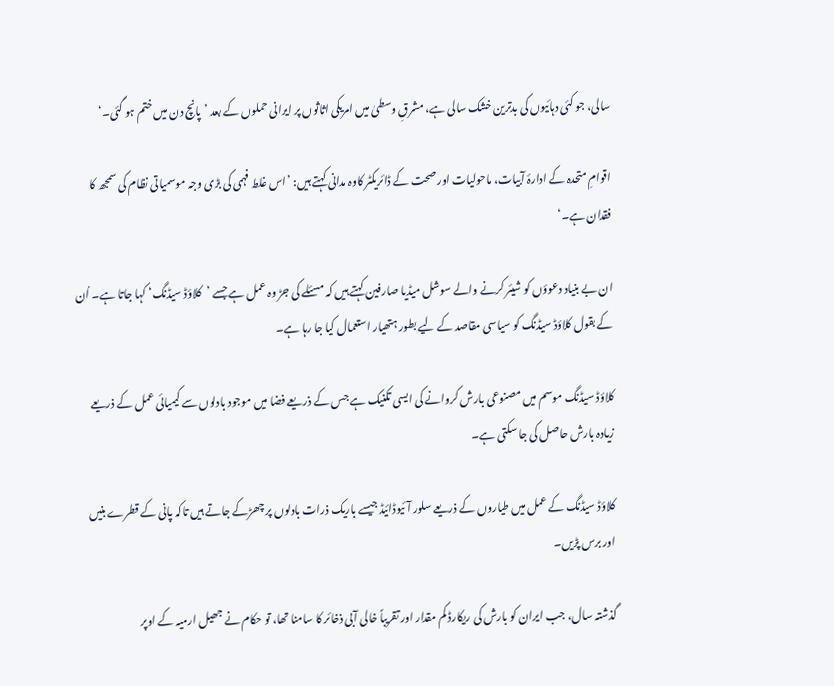سالی، جو کئی دہائیوں کی بدترین خشک سالی ہے، مشرقِ وسطیٰ میں امریکی اثاثوں پر ایرانی حملوں کے بعد ’پانچ دن میں ختم ہو گئی۔‘

اقوامِ متحدہ کے ادارۂ آبیات، ماحولیات اور صحت کے ڈائریکٹر کاوہ مدانی کہتے ہیں: ’اس غلط فہمی کی بڑی وجہ موسمیاتی نظام کی سمجھ کا فقدان ہے۔‘

ان بے بنیاد دعوؤں کو شیئر کرنے والے سوشل میڈیا صارفین کہتے ہیں کہ مسئلے کی جڑ وہ عمل ہے جسے ’کلاؤڈ سیڈنگ‘ کہا جاتا ہے۔ اُن کے بقول کلاؤڈ سیڈنگ کو سیاسی مقاصد کے لیے بطور ہتھیار استعمال کیا جا رہا ہے۔

کلاؤڈ سیڈنگ موسم میں مصنوعی بارش کروانے کی ایسی تکنیک ہے جس کے ذریعے فضا میں موجود بادلوں سے کیمیائی عمل کے ذریعے زیادہ بارش حاصل کی جا سکتی ہے۔

کلاؤڈ سیڈنگ کے عمل میں طیاروں کے ذریعے سلور آئیوڈائیڈ جیسے باریک ذرات بادلوں پر چھڑکے جاتے ہیں تاکہ پانی کے قطرے بنیں اور برس پڑیں۔

گذشتہ سال، جب ایران کو بارش کی ریکارڈ کم مقدار اور تقریباً خالی آبی ذخائر کا سامنا تھا، تو حکام نے جھیل ارمیہ کے اوپر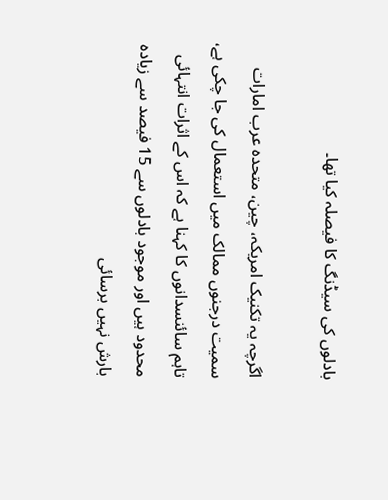بادلوں کی سیڈنگ کا فیصلہ کیا تھا۔

اگرچہ یہ تکنیک امریکہ، چین، متحدہ عرب امارات سمیت درجنوں ممالک میں استعمال کی جا چکی ہے، تاہم سائنسدانوں کا کہنا ہے کہ اس کے اثرات انتہائی محدود ہیں اور موجود بادلوں سے 15 فیصد سے زیادہ بارش نہیں برسائی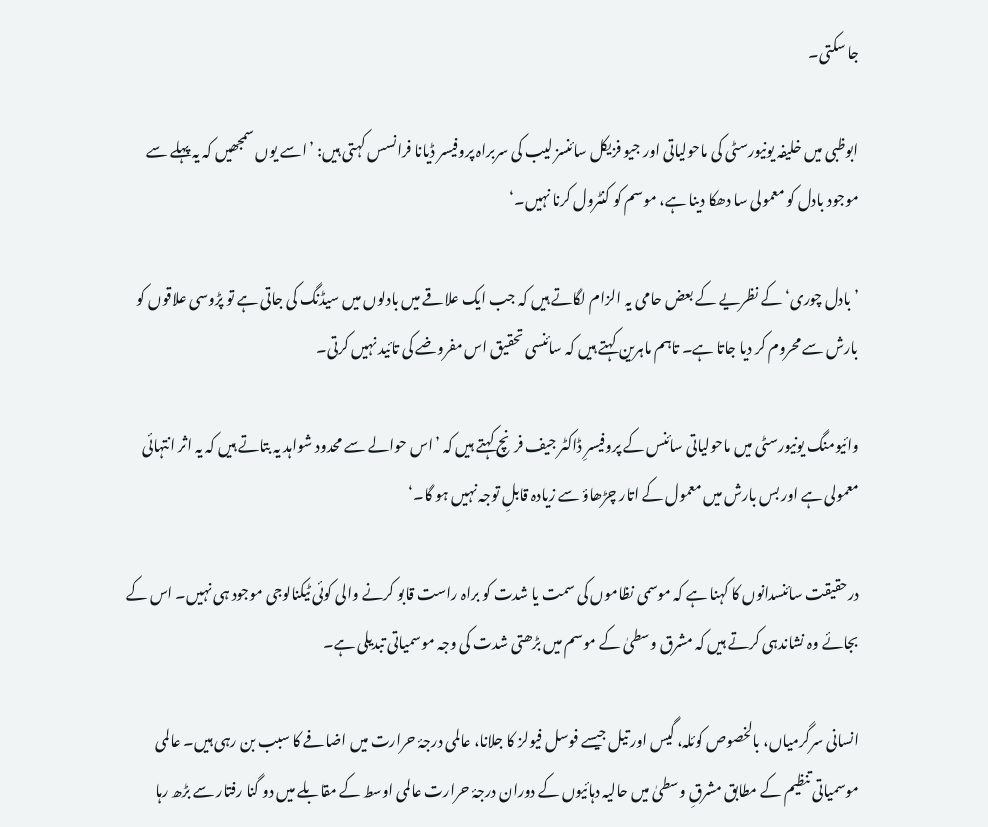جا سکتی۔

ابوظبی میں خلیفہ یونیورسٹی کی ماحولیاتی اور جیو فزیکل سائنسز لیب کی سربراہ پروفیسر ڈیانا فرانسس کہتی ہیں: ’اسے یوں سمجھیں کہ یہ پہلے سے موجود بادل کو معمولی سا دھکا دینا ہے، موسم کو کنٹرول کرنا نہیں۔‘

’بادل چوری‘ کے نظریے کے بعض حامی یہ الزام لگاتے ہیں کہ جب ایک علاقے میں بادلوں میں سیڈنگ کی جاتی ہے تو پڑوسی علاقوں کو بارش سے محروم کر دیا جاتا ہے۔ تاہم ماہرین کہتے ہیں کہ سائنسی تحقیق اس مفروضے کی تائید نہیں کرتی۔

وائیومنگ یونیورسٹی میں ماحولیاتی سائنس کے پروفیسرِ ڈاکٹر جیف فرنچ کہتے ہیں کہ ’اس حوالے سے محدود شواہد یہ بتاتے ہیں کہ یہ اثر انتہائی معمولی ہے اور بس بارش میں معمول کے اتار چڑھاؤ سے زیادہ قابلِ توجہ نہیں ہو گا۔‘

درحقیقت سائنسدانوں کا کہنا ہے کہ موسمی نظاموں کی سمت یا شدت کو براہ راست قابو کرنے والی کوئی ٹیکنالوجی موجود ہی نہیں۔ اس کے بجائے وہ نشاندہی کرتے ہیں کہ مشرق وسطیٰ کے موسم میں بڑھتی شدت کی وجہ موسمیاتی تبدیلی ہے۔

انسانی سرگرمیاں، بالخصوص کوئلہ، گیس اور تیل جیسے فوسل فیولز کا جلانا، عالمی درجۂ حرارت میں اضافے کا سبب بن رہی ہیں۔ عالمی موسمیاتی تنظیم کے مطابق مشرقِ وسطیٰ میں حالیہ دہائیوں کے دوران درجۂ حرارت عالمی اوسط کے مقابلے میں دو گنا رفتار سے بڑھ رہا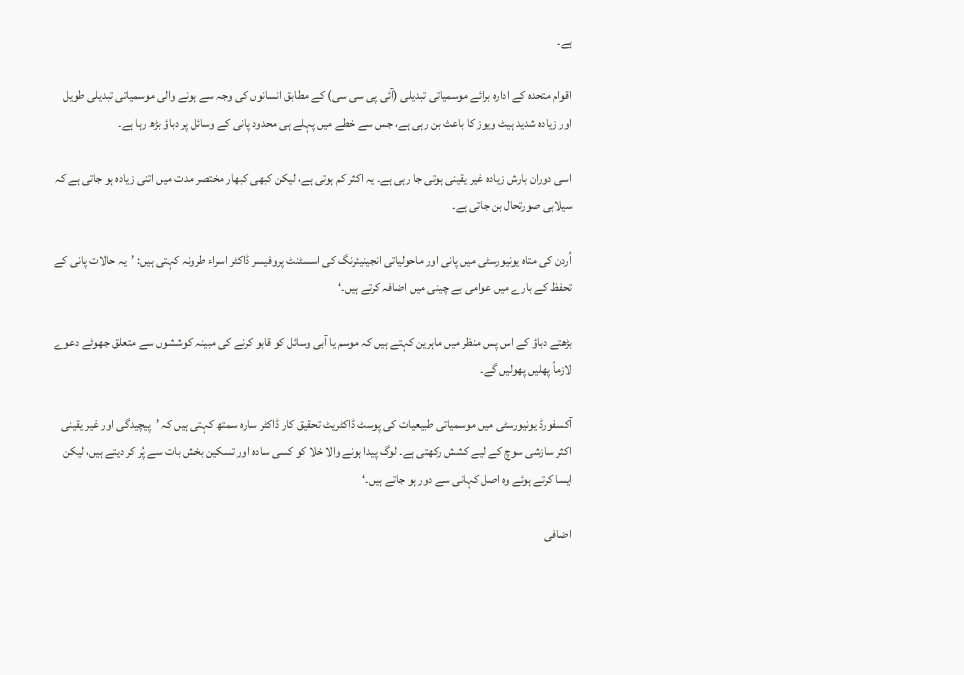ہے۔

اقوام متحدہ کے ادارہ برائے موسمیاتی تبدیلی (آئی پی سی سی) کے مطابق انسانوں کی وجہ سے ہونے والی موسمیاتی تبدیلی طویل اور زیادہ شدید ہیٹ ویوز کا باعث بن رہی ہے، جس سے خطے میں پہلے ہی محدود پانی کے وسائل پر دباؤ بڑھ رہا ہے۔

اسی دوران بارش زیادہ غیر یقینی ہوتی جا رہی ہے۔ یہ اکثر کم ہوتی ہے، لیکن کبھی کبھار مختصر مدت میں اتنی زیادہ ہو جاتی ہے کہ سیلابی صورتحال بن جاتی ہے۔

اُردن کی متاہ یونیورسٹی میں پانی اور ماحولیاتی انجینیئرنگ کی اسسٹنٹ پروفیسر ڈاکٹر اسراء طرونہ کہتی ہیں: ’یہ حالات پانی کے تحفظ کے بارے میں عوامی بے چینی میں اضافہ کرتے ہیں۔‘

بڑھتے دباؤ کے اس پس منظر میں ماہرین کہتے ہیں کہ موسم یا آبی وسائل کو قابو کرنے کی مبینہ کوششوں سے متعلق جھوٹے دعوے لازماً پھلیں پھولیں گے۔

آکسفورڈ یونیورسٹی میں موسمیاتی طبیعیات کی پوسٹ ڈاکٹریٹ تحقیق کار ڈاکٹر سارہ سمتھ کہتی ہیں کہ ’پیچیدگی اور غیر یقینی اکثر سازشی سوچ کے لیے کشش رکھتی ہے۔ لوگ پیدا ہونے والا خلا کو کسی سادہ اور تسکین بخش بات سے پُر کر دیتے ہیں، لیکن ایسا کرتے ہوئے وہ اصل کہانی سے دور ہو جاتے ہیں۔‘

اضافی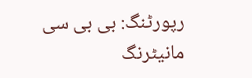رپورٹنگ: بی بی سی مانیٹرنگ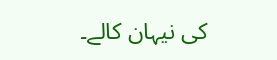کی نیہان کالے۔